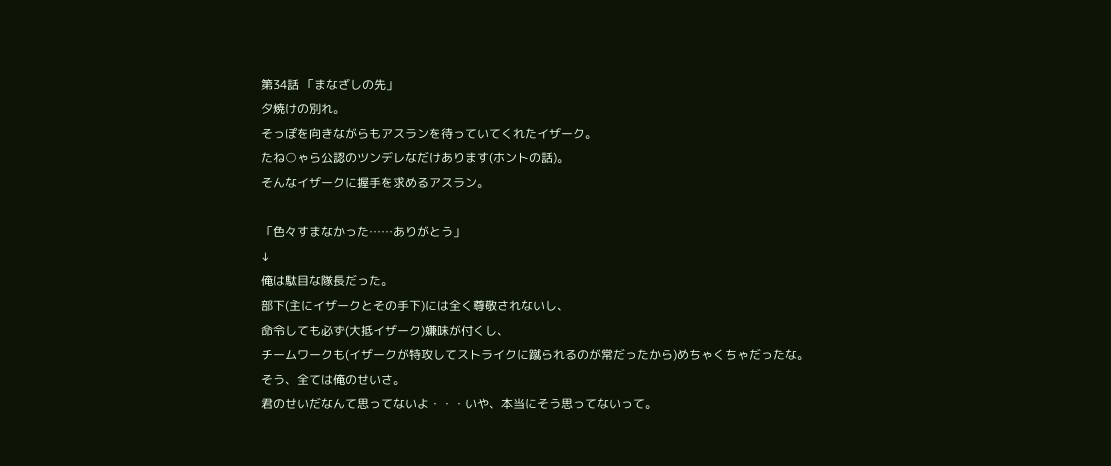第34話 「まなざしの先」
夕焼けの別れ。
そっぽを向きながらもアスランを待っていてくれたイザーク。
たね○ゃら公認のツンデレなだけあります(ホントの話)。
そんなイザークに握手を求めるアスラン。

「色々すまなかった……ありがとう」
↓
俺は駄目な隊長だった。
部下(主にイザークとその手下)には全く尊敬されないし、
命令しても必ず(大抵イザーク)嫌味が付くし、
チームワークも(イザークが特攻してストライクに蹴られるのが常だったから)めちゃくちゃだったな。
そう、全ては俺のせいさ。
君のせいだなんて思ってないよ・・・いや、本当にそう思ってないって。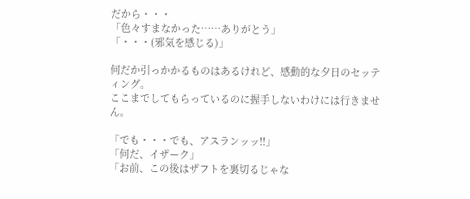だから・・・
「色々すまなかった……ありがとう」
「・・・(邪気を感じる)」

何だか引っかかるものはあるけれど、感動的な夕日のセッティング。
ここまでしてもらっているのに握手しないわけには行きません。

「でも・・・でも、アスランッッ!!」
「何だ、イザーク」
「お前、この後はザフトを裏切るじゃな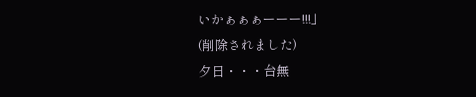いかぁぁぁーーー!!!」
(削除されました)
夕日・・・台無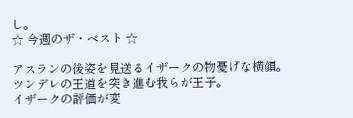し。
☆ 今週のザ・ベスト ☆

アスランの後姿を見送るイザークの物憂げな横顔。
ツンデレの王道を突き進む我らが王子。
イザークの評価が変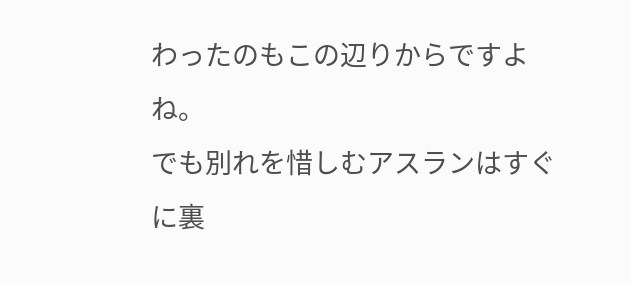わったのもこの辺りからですよね。
でも別れを惜しむアスランはすぐに裏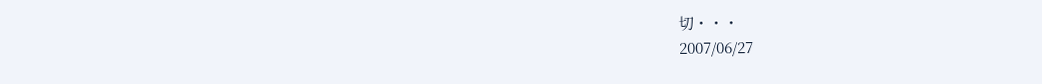切・・・
2007/06/27